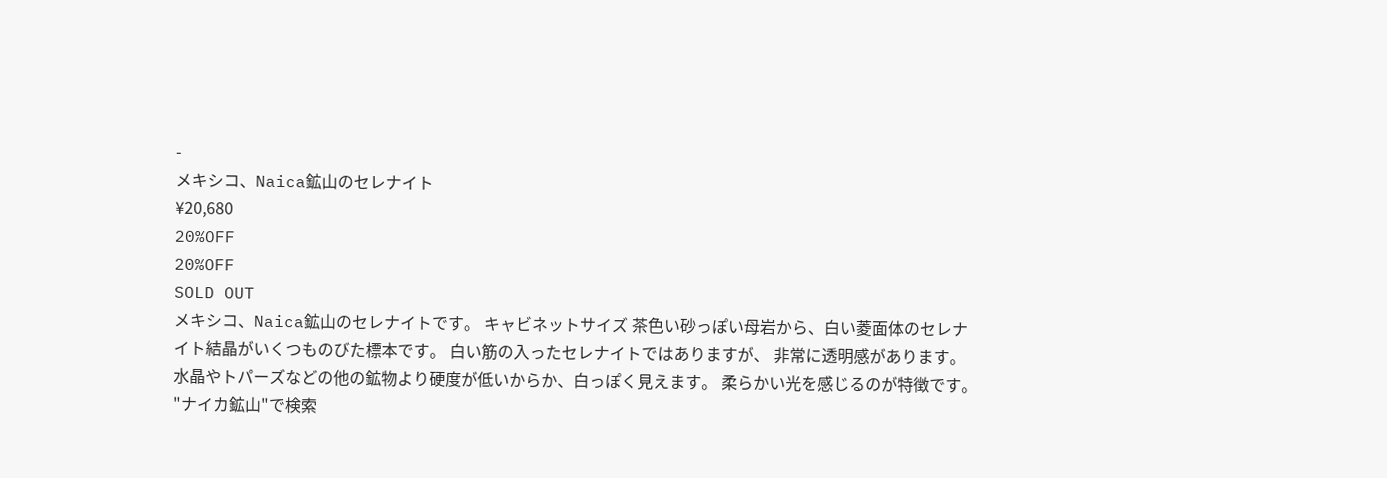-
メキシコ、Naica鉱山のセレナイト
¥20,680
20%OFF
20%OFF
SOLD OUT
メキシコ、Naica鉱山のセレナイトです。 キャビネットサイズ 茶色い砂っぽい母岩から、白い菱面体のセレナイト結晶がいくつものびた標本です。 白い筋の入ったセレナイトではありますが、 非常に透明感があります。 水晶やトパーズなどの他の鉱物より硬度が低いからか、白っぽく見えます。 柔らかい光を感じるのが特徴です。 "ナイカ鉱山"で検索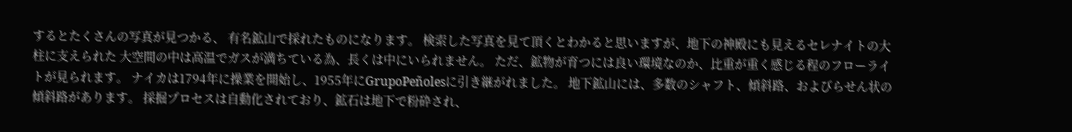するとたくさんの写真が見つかる、 有名鉱山で採れたものになります。 検索した写真を見て頂くとわかると思いますが、地下の神殿にも見えるセレナイトの大柱に支えられた 大空間の中は高温でガスが満ちている為、長くは中にいられません。 ただ、鉱物が育つには良い環境なのか、比重が重く感じる程のフローライトが見られます。 ナイカは1794年に操業を開始し、1955年にGrupoPeñolesに引き継がれました。 地下鉱山には、多数のシャフト、傾斜路、およびらせん状の傾斜路があります。 採掘プロセスは自動化されており、鉱石は地下で粉砕され、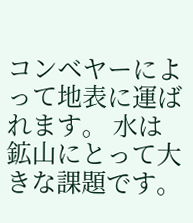コンベヤーによって地表に運ばれます。 水は鉱山にとって大きな課題です。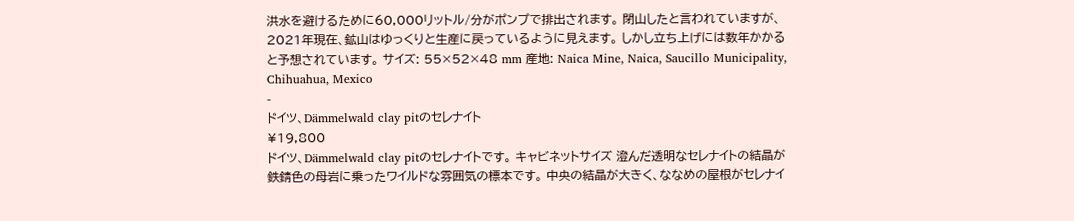洪水を避けるために60,000リットル/分がポンプで排出されます。 閉山したと言われていますが、2021年現在、鉱山はゆっくりと生産に戻っているように見えます。 しかし立ち上げには数年かかると予想されています。 サイズ: 55×52×48 mm 産地: Naica Mine, Naica, Saucillo Municipality, Chihuahua, Mexico
-
ドイツ、Dämmelwald clay pitのセレナイト
¥19,800
ドイツ、Dämmelwald clay pitのセレナイトです。 キャビネットサイズ 澄んだ透明なセレナイトの結晶が 鉄錆色の母岩に乗ったワイルドな雰囲気の標本です。 中央の結晶が大きく、ななめの屋根がセレナイ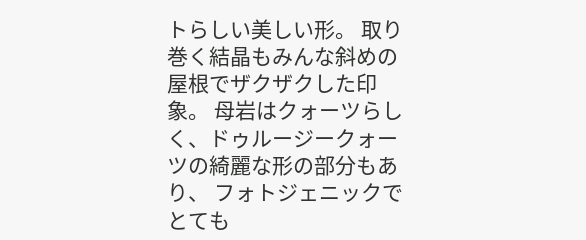トらしい美しい形。 取り巻く結晶もみんな斜めの屋根でザクザクした印象。 母岩はクォーツらしく、ドゥルージークォーツの綺麗な形の部分もあり、 フォトジェニックでとても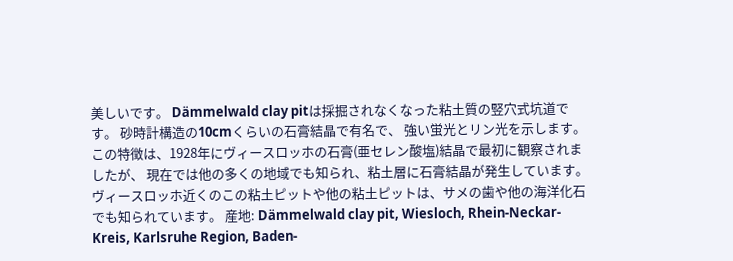美しいです。 Dämmelwald clay pitは採掘されなくなった粘土質の竪穴式坑道です。 砂時計構造の10cmくらいの石膏結晶で有名で、 強い蛍光とリン光を示します。 この特徴は、1928年にヴィースロッホの石膏(亜セレン酸塩)結晶で最初に観察されましたが、 現在では他の多くの地域でも知られ、粘土層に石膏結晶が発生しています。 ヴィースロッホ近くのこの粘土ピットや他の粘土ピットは、サメの歯や他の海洋化石でも知られています。 産地: Dämmelwald clay pit, Wiesloch, Rhein-Neckar-Kreis, Karlsruhe Region, Baden-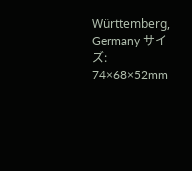Württemberg, Germany サイズ: 74×68×52mm